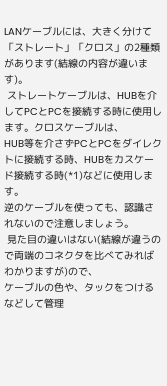LANケーブルには、大きく分けて「ストレート」「クロス」の2種類があります(結線の内容が違います)。
 ストレートケーブルは、HUBを介してPCとPCを接続する時に使用します。クロスケーブルは、
HUB等を介さずPCとPCをダイレクトに接続する時、HUBをカスケード接続する時(*1)などに使用します。
逆のケーブルを使っても、認識されないので注意しましょう。
 見た目の違いはない(結線が違うので両端のコネクタを比べてみればわかりますが)ので、
ケーブルの色や、タックをつけるなどして管理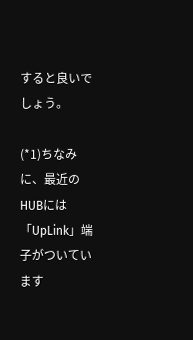すると良いでしょう。

(*1)ちなみに、最近のHUBには「UpLink」端子がついています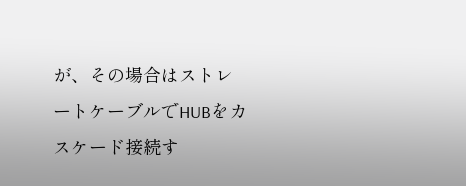が、その場合はストレートケーブルでHUBをカスケード接続す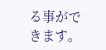る事ができます。